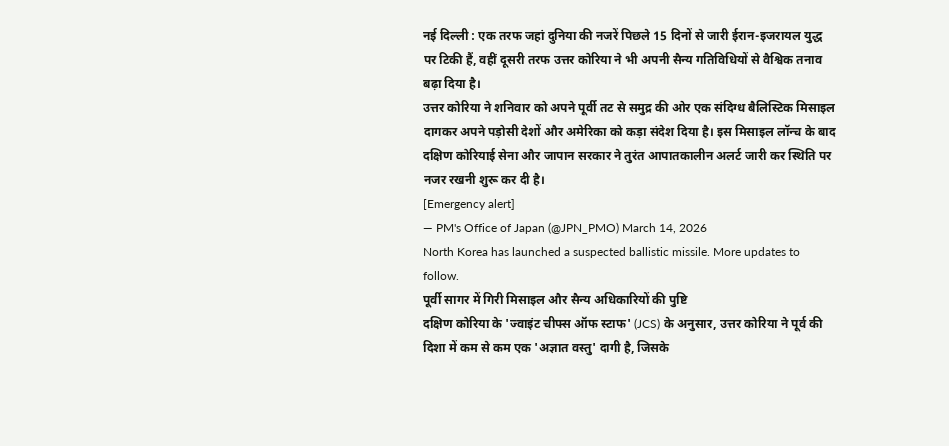नई दिल्ली : एक तरफ जहां दुनिया की नजरें पिछले 15 दिनों से जारी ईरान-इजरायल युद्ध पर टिकी हैं, वहीं दूसरी तरफ उत्तर कोरिया ने भी अपनी सैन्य गतिविधियों से वैश्विक तनाव बढ़ा दिया है।
उत्तर कोरिया ने शनिवार को अपने पूर्वी तट से समुद्र की ओर एक संदिग्ध बैलिस्टिक मिसाइल दागकर अपने पड़ोसी देशों और अमेरिका को कड़ा संदेश दिया है। इस मिसाइल लॉन्च के बाद दक्षिण कोरियाई सेना और जापान सरकार ने तुरंत आपातकालीन अलर्ट जारी कर स्थिति पर नजर रखनी शुरू कर दी है।
[Emergency alert]
— PM's Office of Japan (@JPN_PMO) March 14, 2026
North Korea has launched a suspected ballistic missile. More updates to follow.
पूर्वी सागर में गिरी मिसाइल और सैन्य अधिकारियों की पुष्टि
दक्षिण कोरिया के 'ज्वाइंट चीफ्स ऑफ स्टाफ' (JCS) के अनुसार, उत्तर कोरिया ने पूर्व की दिशा में कम से कम एक 'अज्ञात वस्तु' दागी है, जिसके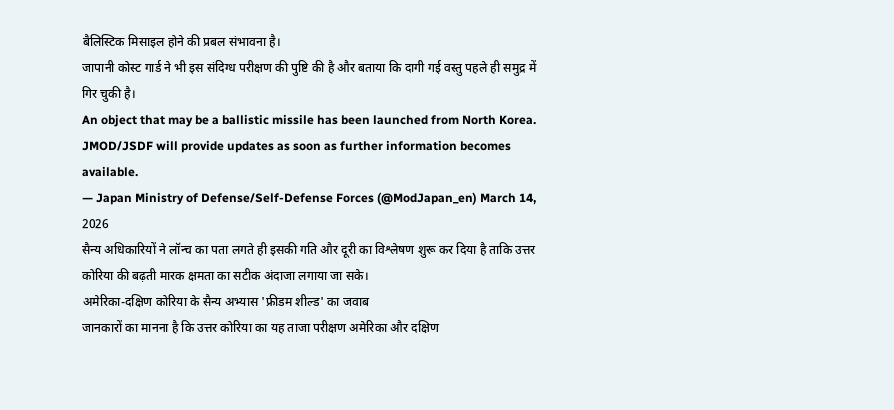बैलिस्टिक मिसाइल होने की प्रबल संभावना है।
जापानी कोस्ट गार्ड ने भी इस संदिग्ध परीक्षण की पुष्टि की है और बताया कि दागी गई वस्तु पहले ही समुद्र में गिर चुकी है।
An object that may be a ballistic missile has been launched from North Korea. JMOD/JSDF will provide updates as soon as further information becomes available.
— Japan Ministry of Defense/Self-Defense Forces (@ModJapan_en) March 14, 2026
सैन्य अधिकारियों ने लॉन्च का पता लगते ही इसकी गति और दूरी का विश्लेषण शुरू कर दिया है ताकि उत्तर कोरिया की बढ़ती मारक क्षमता का सटीक अंदाजा लगाया जा सके।
अमेरिका-दक्षिण कोरिया के सैन्य अभ्यास 'फ्रीडम शील्ड' का जवाब
जानकारों का मानना है कि उत्तर कोरिया का यह ताजा परीक्षण अमेरिका और दक्षिण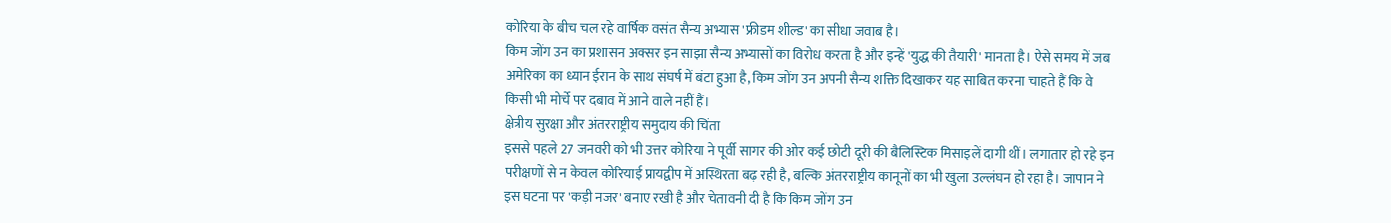कोरिया के बीच चल रहे वार्षिक वसंत सैन्य अभ्यास 'फ्रीडम शील्ड' का सीधा जवाब है।
किम जोंग उन का प्रशासन अक्सर इन साझा सैन्य अभ्यासों का विरोध करता है और इन्हें 'युद्ध की तैयारी' मानता है। ऐसे समय में जब अमेरिका का ध्यान ईरान के साथ संघर्ष में बंटा हुआ है, किम जोंग उन अपनी सैन्य शक्ति दिखाकर यह साबित करना चाहते हैं कि वे किसी भी मोर्चे पर दबाव में आने वाले नहीं हैं।
क्षेत्रीय सुरक्षा और अंतरराष्ट्रीय समुदाय की चिंता
इससे पहले 27 जनवरी को भी उत्तर कोरिया ने पूर्वी सागर की ओर कई छोटी दूरी की बैलिस्टिक मिसाइलें दागी थीं। लगातार हो रहे इन परीक्षणों से न केवल कोरियाई प्रायद्वीप में अस्थिरता बढ़ रही है, बल्कि अंतरराष्ट्रीय कानूनों का भी खुला उल्लंघन हो रहा है। जापान ने इस घटना पर 'कड़ी नजर' बनाए रखी है और चेतावनी दी है कि किम जोंग उन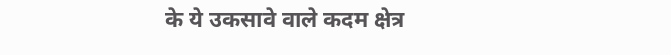के ये उकसावे वाले कदम क्षेत्र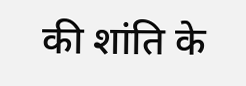की शांति के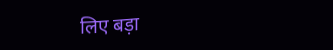लिए बड़ा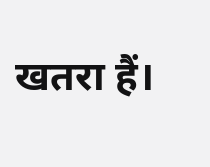खतरा हैं।